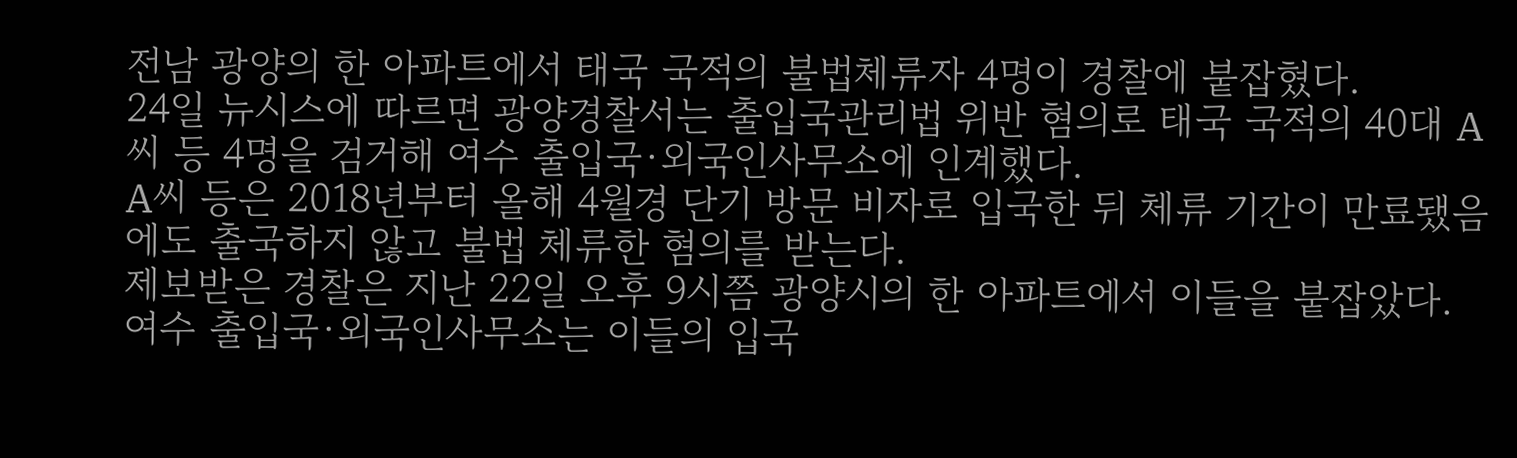전남 광양의 한 아파트에서 태국 국적의 불법체류자 4명이 경찰에 붙잡혔다.
24일 뉴시스에 따르면 광양경찰서는 출입국관리법 위반 혐의로 태국 국적의 40대 A씨 등 4명을 검거해 여수 출입국·외국인사무소에 인계했다.
A씨 등은 2018년부터 올해 4월경 단기 방문 비자로 입국한 뒤 체류 기간이 만료됐음에도 출국하지 않고 불법 체류한 혐의를 받는다.
제보받은 경찰은 지난 22일 오후 9시쯤 광양시의 한 아파트에서 이들을 붙잡았다.
여수 출입국·외국인사무소는 이들의 입국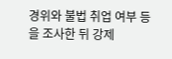경위와 불법 취업 여부 등을 조사한 뒤 강제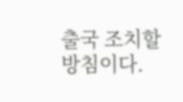출국 조치할 방침이다.